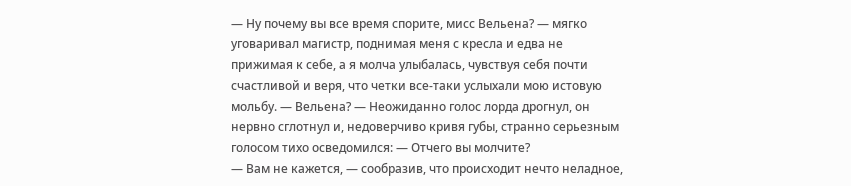— Ну почему вы все время спорите, мисс Вельена? — мягко уговаривал магистр, поднимая меня с кресла и едва не прижимая к себе, а я молча улыбалась, чувствуя себя почти счастливой и веря, что четки все-таки услыхали мою истовую мольбу. — Вельена? — Неожиданно голос лорда дрогнул, он нервно сглотнул и, недоверчиво кривя губы, странно серьезным голосом тихо осведомился: — Отчего вы молчите?
— Вам не кажется, — сообразив, что происходит нечто неладное,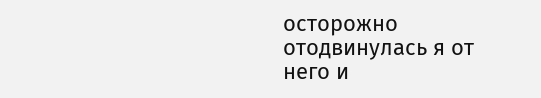осторожно отодвинулась я от него и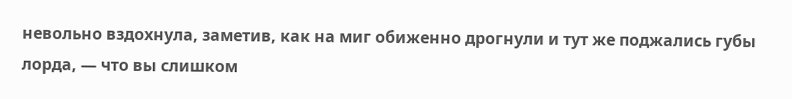невольно вздохнула, заметив, как на миг обиженно дрогнули и тут же поджались губы лорда, — что вы слишком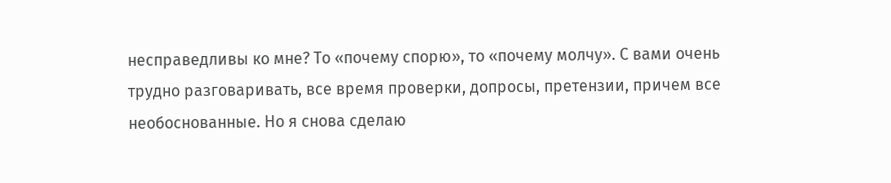несправедливы ко мне? То «почему спорю», то «почему молчу». С вами очень трудно разговаривать, все время проверки, допросы, претензии, причем все необоснованные. Но я снова сделаю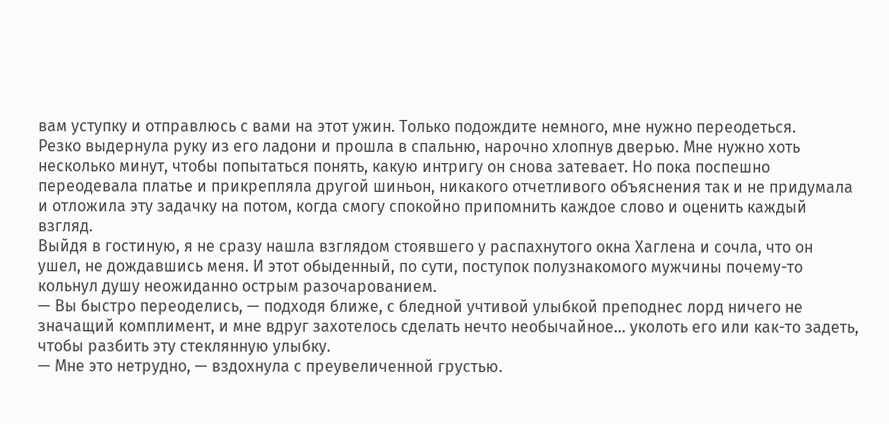вам уступку и отправлюсь с вами на этот ужин. Только подождите немного, мне нужно переодеться.
Резко выдернула руку из его ладони и прошла в спальню, нарочно хлопнув дверью. Мне нужно хоть несколько минут, чтобы попытаться понять, какую интригу он снова затевает. Но пока поспешно переодевала платье и прикрепляла другой шиньон, никакого отчетливого объяснения так и не придумала и отложила эту задачку на потом, когда смогу спокойно припомнить каждое слово и оценить каждый взгляд.
Выйдя в гостиную, я не сразу нашла взглядом стоявшего у распахнутого окна Хаглена и сочла, что он ушел, не дождавшись меня. И этот обыденный, по сути, поступок полузнакомого мужчины почему-то кольнул душу неожиданно острым разочарованием.
— Вы быстро переоделись, — подходя ближе, с бледной учтивой улыбкой преподнес лорд ничего не значащий комплимент, и мне вдруг захотелось сделать нечто необычайное… уколоть его или как-то задеть, чтобы разбить эту стеклянную улыбку.
— Мне это нетрудно, — вздохнула с преувеличенной грустью.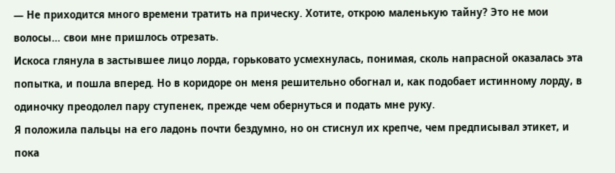— Не приходится много времени тратить на прическу. Хотите, открою маленькую тайну? Это не мои волосы… свои мне пришлось отрезать.
Искоса глянула в застывшее лицо лорда, горьковато усмехнулась, понимая, сколь напрасной оказалась эта попытка, и пошла вперед. Но в коридоре он меня решительно обогнал и, как подобает истинному лорду, в одиночку преодолел пару ступенек, прежде чем обернуться и подать мне руку.
Я положила пальцы на его ладонь почти бездумно, но он стиснул их крепче, чем предписывал этикет, и пока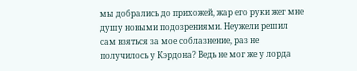мы добрались до прихожей, жар его руки жег мне душу новыми подозрениями. Неужели решил сам взяться за мое соблазнение, раз не получилось у Кэрдона? Ведь не мог же у лорда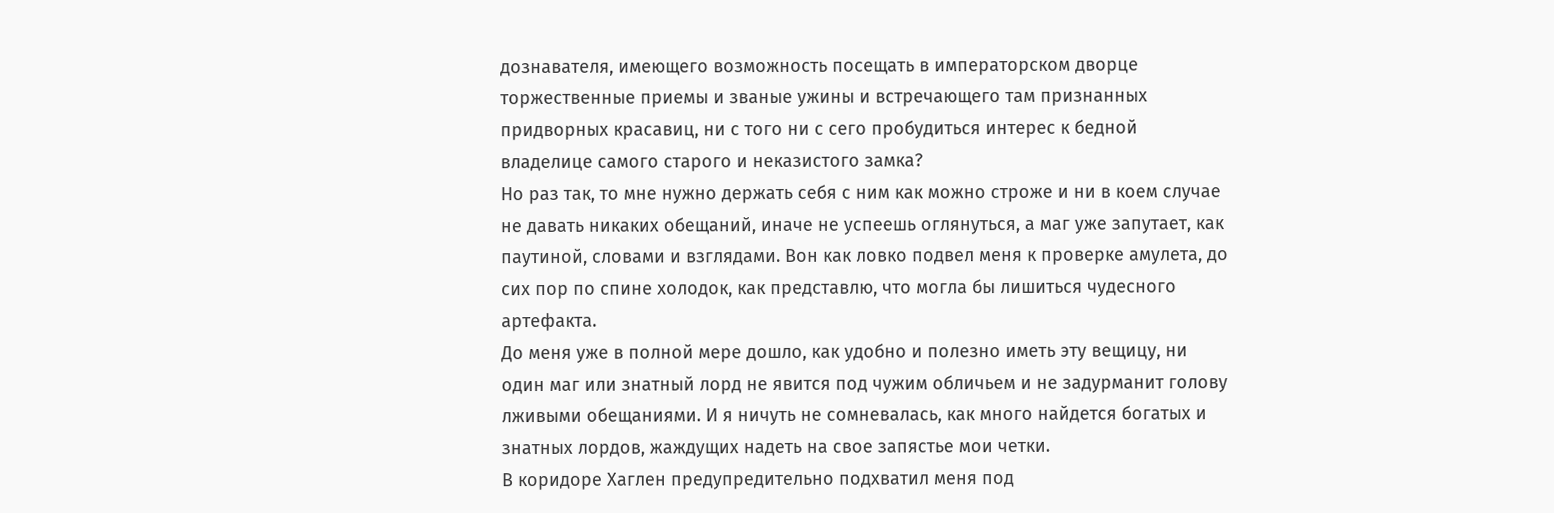дознавателя, имеющего возможность посещать в императорском дворце торжественные приемы и званые ужины и встречающего там признанных придворных красавиц, ни с того ни с сего пробудиться интерес к бедной владелице самого старого и неказистого замка?
Но раз так, то мне нужно держать себя с ним как можно строже и ни в коем случае не давать никаких обещаний, иначе не успеешь оглянуться, а маг уже запутает, как паутиной, словами и взглядами. Вон как ловко подвел меня к проверке амулета, до сих пор по спине холодок, как представлю, что могла бы лишиться чудесного артефакта.
До меня уже в полной мере дошло, как удобно и полезно иметь эту вещицу, ни один маг или знатный лорд не явится под чужим обличьем и не задурманит голову лживыми обещаниями. И я ничуть не сомневалась, как много найдется богатых и знатных лордов, жаждущих надеть на свое запястье мои четки.
В коридоре Хаглен предупредительно подхватил меня под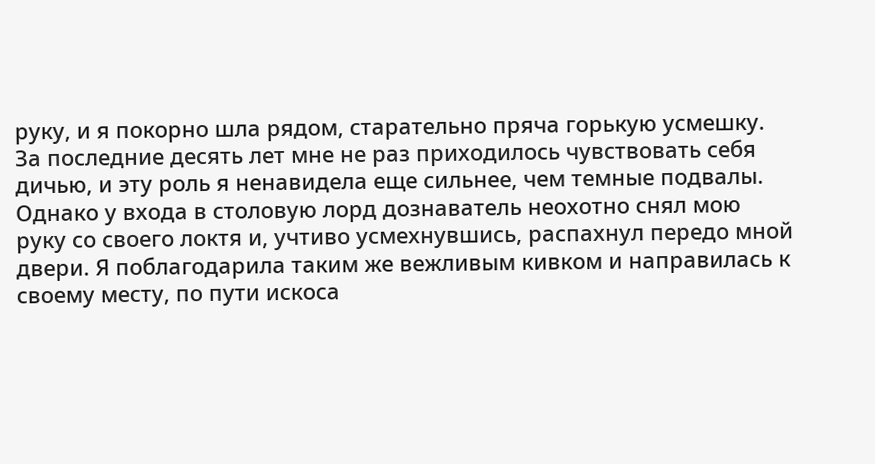руку, и я покорно шла рядом, старательно пряча горькую усмешку. За последние десять лет мне не раз приходилось чувствовать себя дичью, и эту роль я ненавидела еще сильнее, чем темные подвалы.
Однако у входа в столовую лорд дознаватель неохотно снял мою руку со своего локтя и, учтиво усмехнувшись, распахнул передо мной двери. Я поблагодарила таким же вежливым кивком и направилась к своему месту, по пути искоса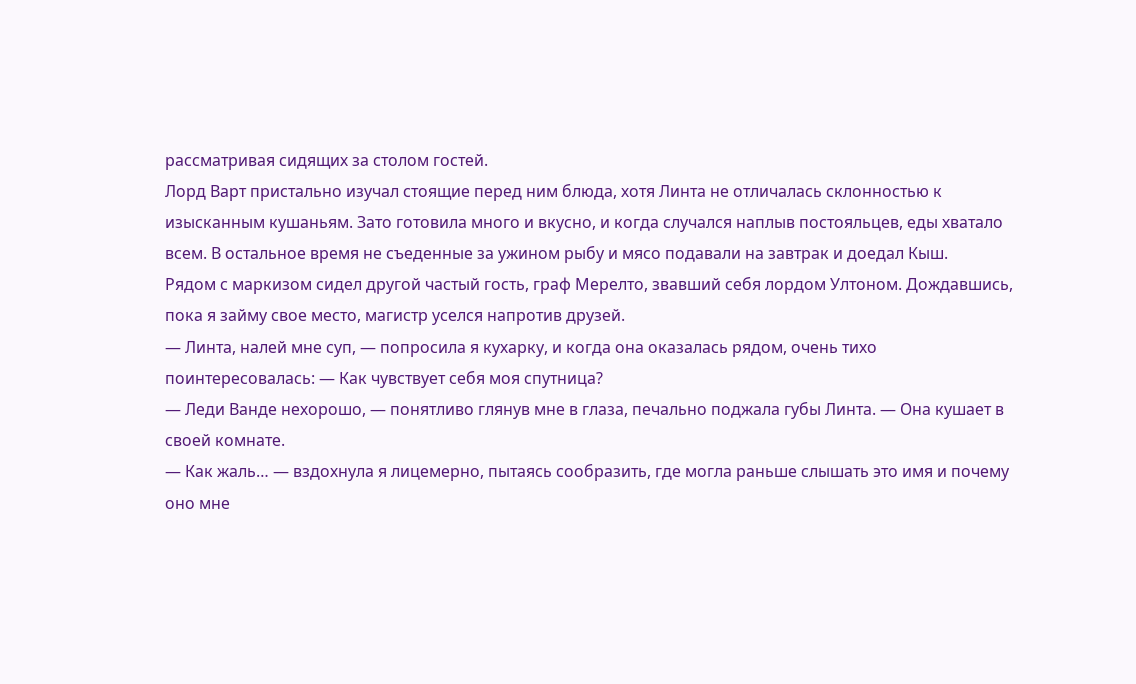рассматривая сидящих за столом гостей.
Лорд Варт пристально изучал стоящие перед ним блюда, хотя Линта не отличалась склонностью к изысканным кушаньям. Зато готовила много и вкусно, и когда случался наплыв постояльцев, еды хватало всем. В остальное время не съеденные за ужином рыбу и мясо подавали на завтрак и доедал Кыш.
Рядом с маркизом сидел другой частый гость, граф Мерелто, звавший себя лордом Ултоном. Дождавшись, пока я займу свое место, магистр уселся напротив друзей.
— Линта, налей мне суп, — попросила я кухарку, и когда она оказалась рядом, очень тихо поинтересовалась: — Как чувствует себя моя спутница?
— Леди Ванде нехорошо, — понятливо глянув мне в глаза, печально поджала губы Линта. — Она кушает в своей комнате.
— Как жаль… — вздохнула я лицемерно, пытаясь сообразить, где могла раньше слышать это имя и почему оно мне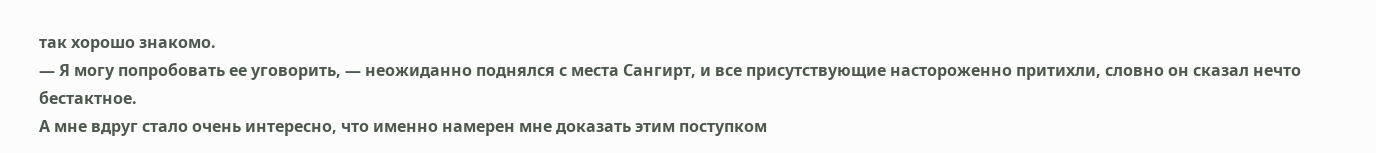так хорошо знакомо.
— Я могу попробовать ее уговорить, — неожиданно поднялся с места Сангирт, и все присутствующие настороженно притихли, словно он сказал нечто бестактное.
А мне вдруг стало очень интересно, что именно намерен мне доказать этим поступком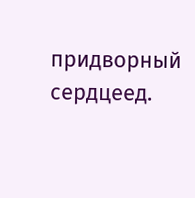придворный сердцеед.